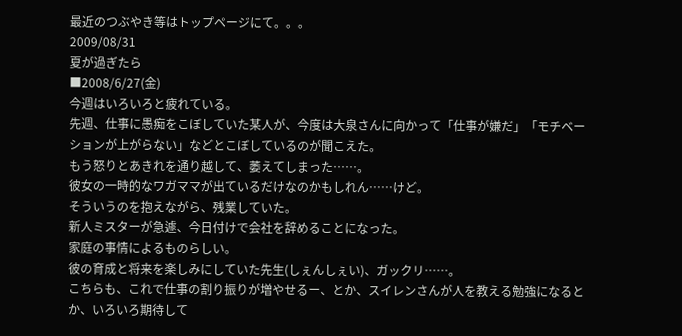最近のつぶやき等はトップページにて。。。
2009/08/31
夏が過ぎたら
■2008/6/27(金)
今週はいろいろと疲れている。
先週、仕事に愚痴をこぼしていた某人が、今度は大泉さんに向かって「仕事が嫌だ」「モチベーションが上がらない」などとこぼしているのが聞こえた。
もう怒りとあきれを通り越して、萎えてしまった……。
彼女の一時的なワガママが出ているだけなのかもしれん……けど。
そういうのを抱えながら、残業していた。
新人ミスターが急遽、今日付けで会社を辞めることになった。
家庭の事情によるものらしい。
彼の育成と将来を楽しみにしていた先生(しぇんしぇい)、ガックリ……。
こちらも、これで仕事の割り振りが増やせるー、とか、スイレンさんが人を教える勉強になるとか、いろいろ期待して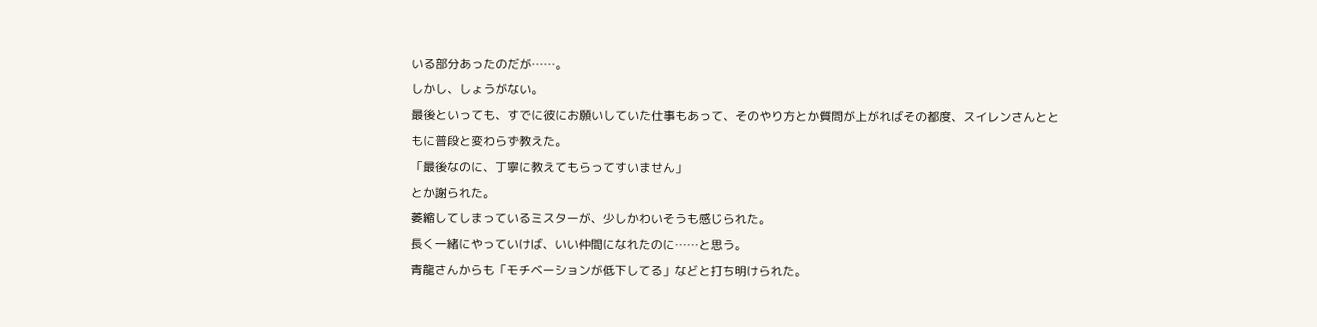いる部分あったのだが……。
しかし、しょうがない。
最後といっても、すでに彼にお願いしていた仕事もあって、そのやり方とか質問が上がればその都度、スイレンさんとともに普段と変わらず教えた。
「最後なのに、丁寧に教えてもらってすいません」
とか謝られた。
萎縮してしまっているミスターが、少しかわいそうも感じられた。
長く一緒にやっていけば、いい仲間になれたのに……と思う。
青龍さんからも「モチベーションが低下してる」などと打ち明けられた。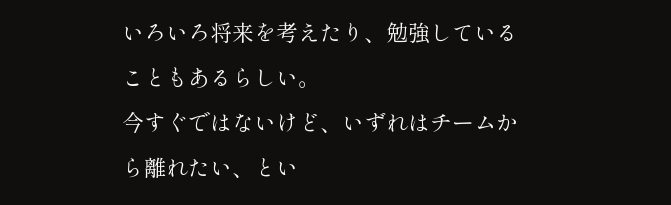いろいろ将来を考えたり、勉強していることもあるらしい。
今すぐではないけど、いずれはチームから離れたい、とい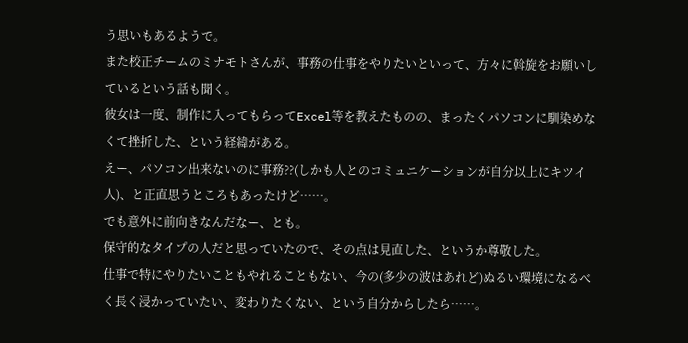う思いもあるようで。
また校正チームのミナモトさんが、事務の仕事をやりたいといって、方々に斡旋をお願いしているという話も聞く。
彼女は一度、制作に入ってもらってExcel等を教えたものの、まったくパソコンに馴染めなくて挫折した、という経緯がある。
えー、パソコン出来ないのに事務??(しかも人とのコミュニケーションが自分以上にキツイ人)、と正直思うところもあったけど……。
でも意外に前向きなんだなー、とも。
保守的なタイプの人だと思っていたので、その点は見直した、というか尊敬した。
仕事で特にやりたいこともやれることもない、今の(多少の波はあれど)ぬるい環境になるべく長く浸かっていたい、変わりたくない、という自分からしたら……。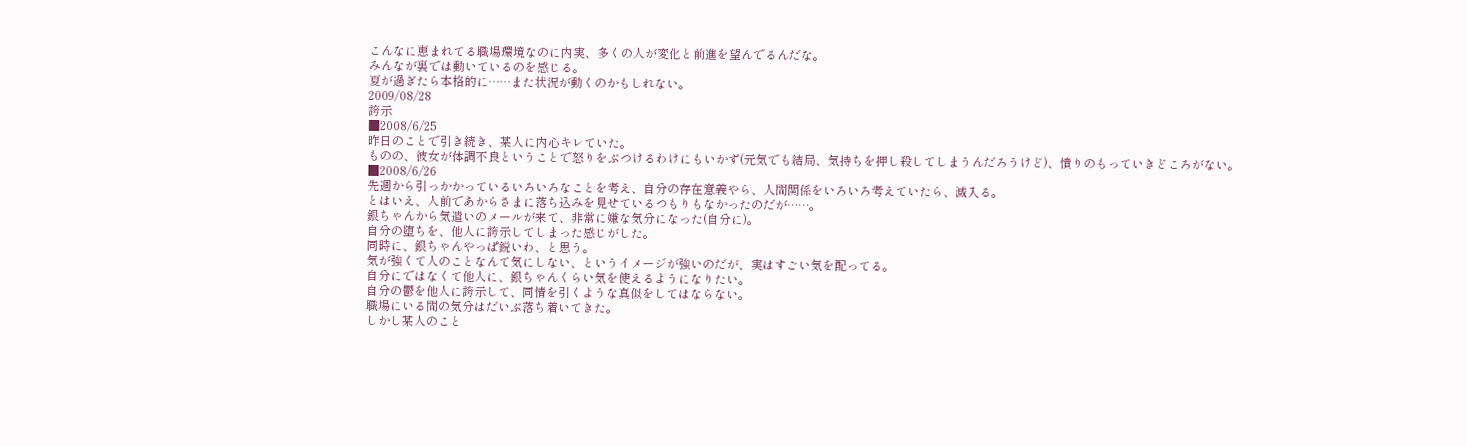こんなに恵まれてる職場環境なのに内実、多くの人が変化と前進を望んでるんだな。
みんなが裏では動いているのを感じる。
夏が過ぎたら本格的に……また状況が動くのかもしれない。
2009/08/28
誇示
■2008/6/25
昨日のことで引き続き、某人に内心キレていた。
ものの、彼女が体調不良ということで怒りをぶつけるわけにもいかず(元気でも結局、気持ちを押し殺してしまうんだろうけど)、憤りのもっていきどころがない。
■2008/6/26
先週から引っかかっているいろいろなことを考え、自分の存在意義やら、人間関係をいろいろ考えていたら、滅入る。
とはいえ、人前であからさまに落ち込みを見せているつもりもなかったのだが……。
銀ちゃんから気遣いのメールが来て、非常に嫌な気分になった(自分に)。
自分の堕ちを、他人に誇示してしまった感じがした。
同時に、銀ちゃんやっぱ鋭いわ、と思う。
気が強くて人のことなんて気にしない、というイメージが強いのだが、実はすごい気を配ってる。
自分にではなくて他人に、銀ちゃんくらい気を使えるようになりたい。
自分の鬱を他人に誇示して、同情を引くような真似をしてはならない。
職場にいる間の気分はだいぶ落ち着いてきた。
しかし某人のこと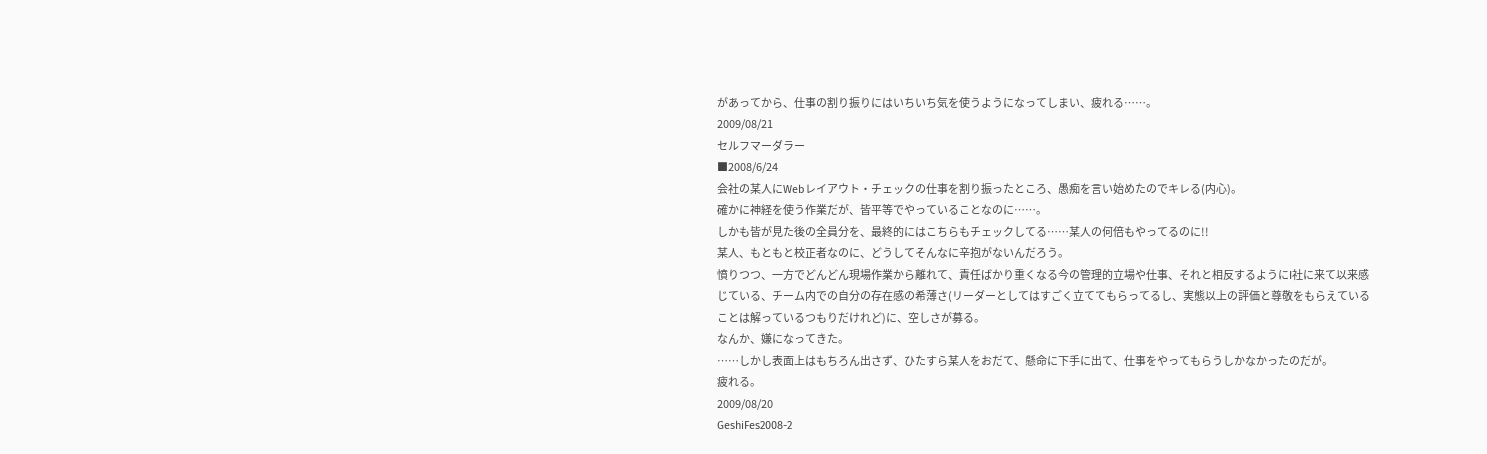があってから、仕事の割り振りにはいちいち気を使うようになってしまい、疲れる……。
2009/08/21
セルフマーダラー
■2008/6/24
会社の某人にWebレイアウト・チェックの仕事を割り振ったところ、愚痴を言い始めたのでキレる(内心)。
確かに神経を使う作業だが、皆平等でやっていることなのに……。
しかも皆が見た後の全員分を、最終的にはこちらもチェックしてる……某人の何倍もやってるのに!!
某人、もともと校正者なのに、どうしてそんなに辛抱がないんだろう。
憤りつつ、一方でどんどん現場作業から離れて、責任ばかり重くなる今の管理的立場や仕事、それと相反するようにI社に来て以来感じている、チーム内での自分の存在感の希薄さ(リーダーとしてはすごく立ててもらってるし、実態以上の評価と尊敬をもらえていることは解っているつもりだけれど)に、空しさが募る。
なんか、嫌になってきた。
……しかし表面上はもちろん出さず、ひたすら某人をおだて、懸命に下手に出て、仕事をやってもらうしかなかったのだが。
疲れる。
2009/08/20
GeshiFes2008-2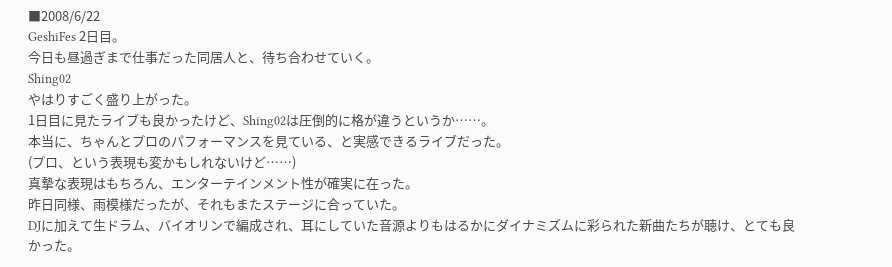■2008/6/22
GeshiFes 2日目。
今日も昼過ぎまで仕事だった同居人と、待ち合わせていく。
Shing02
やはりすごく盛り上がった。
1日目に見たライブも良かったけど、Shing02は圧倒的に格が違うというか……。
本当に、ちゃんとプロのパフォーマンスを見ている、と実感できるライブだった。
(プロ、という表現も変かもしれないけど……)
真摯な表現はもちろん、エンターテインメント性が確実に在った。
昨日同様、雨模様だったが、それもまたステージに合っていた。
DJに加えて生ドラム、バイオリンで編成され、耳にしていた音源よりもはるかにダイナミズムに彩られた新曲たちが聴け、とても良かった。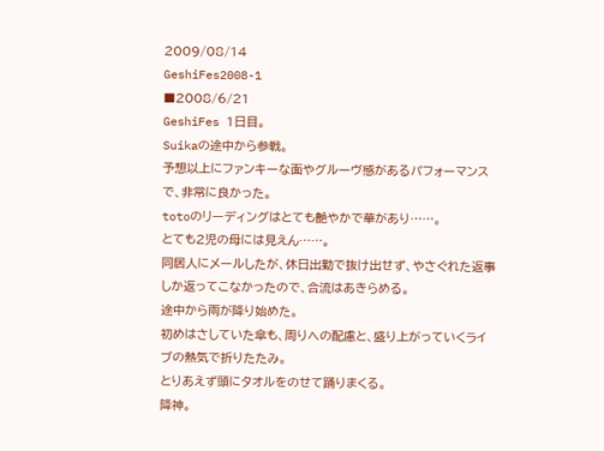2009/08/14
GeshiFes2008-1
■2008/6/21
GeshiFes 1日目。
Suikaの途中から参戦。
予想以上にファンキーな面やグルーヴ感があるパフォーマンスで、非常に良かった。
totoのリーディングはとても艶やかで華があり……。
とても2児の母には見えん……。
同居人にメールしたが、休日出勤で抜け出せず、やさぐれた返事しか返ってこなかったので、合流はあきらめる。
途中から雨が降り始めた。
初めはさしていた傘も、周りへの配慮と、盛り上がっていくライブの熱気で折りたたみ。
とりあえず頭にタオルをのせて踊りまくる。
降神。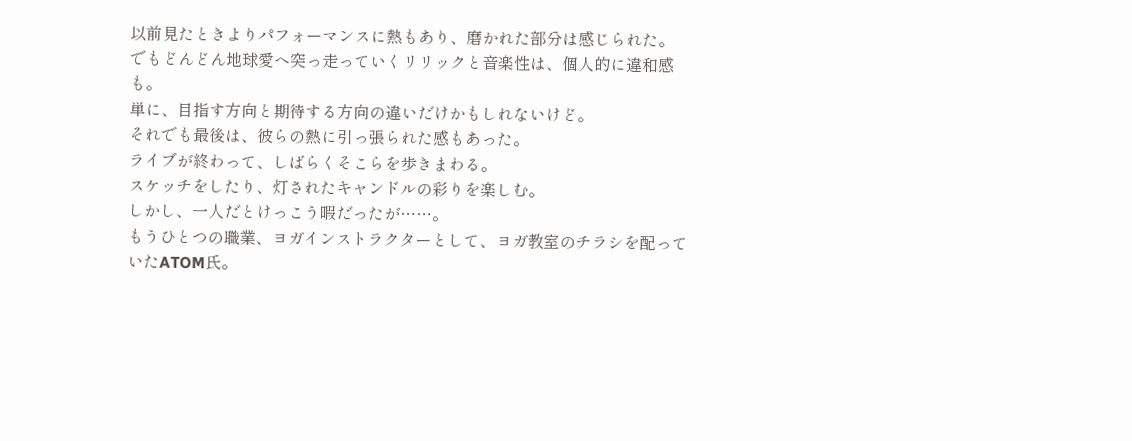以前見たときよりパフォーマンスに熱もあり、磨かれた部分は感じられた。
でもどんどん地球愛へ突っ走っていくリリックと音楽性は、個人的に違和感も。
単に、目指す方向と期待する方向の違いだけかもしれないけど。
それでも最後は、彼らの熱に引っ張られた感もあった。
ライブが終わって、しばらくそこらを歩きまわる。
スケッチをしたり、灯されたキャンドルの彩りを楽しむ。
しかし、一人だとけっこう暇だったが……。
もうひとつの職業、ヨガインストラクターとして、ヨガ教室のチラシを配っていたATOM氏。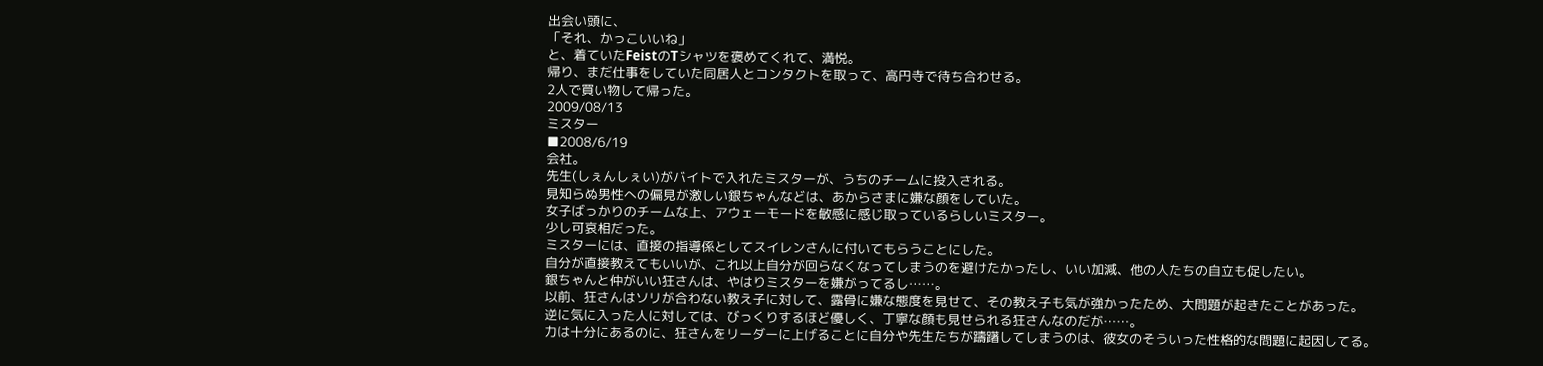出会い頭に、
「それ、かっこいいね」
と、着ていたFeistのTシャツを褒めてくれて、満悦。
帰り、まだ仕事をしていた同居人とコンタクトを取って、高円寺で待ち合わせる。
2人で買い物して帰った。
2009/08/13
ミスター
■2008/6/19
会社。
先生(しぇんしぇい)がバイトで入れたミスターが、うちのチームに投入される。
見知らぬ男性への偏見が激しい銀ちゃんなどは、あからさまに嫌な顔をしていた。
女子ばっかりのチームな上、アウェーモードを敏感に感じ取っているらしいミスター。
少し可哀相だった。
ミスターには、直接の指導係としてスイレンさんに付いてもらうことにした。
自分が直接教えてもいいが、これ以上自分が回らなくなってしまうのを避けたかったし、いい加減、他の人たちの自立も促したい。
銀ちゃんと仲がいい狂さんは、やはりミスターを嫌がってるし……。
以前、狂さんはソリが合わない教え子に対して、露骨に嫌な態度を見せて、その教え子も気が強かったため、大問題が起きたことがあった。
逆に気に入った人に対しては、びっくりするほど優しく、丁寧な顔も見せられる狂さんなのだが……。
力は十分にあるのに、狂さんをリーダーに上げることに自分や先生たちが躊躇してしまうのは、彼女のそういった性格的な問題に起因してる。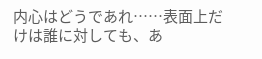内心はどうであれ……表面上だけは誰に対しても、あ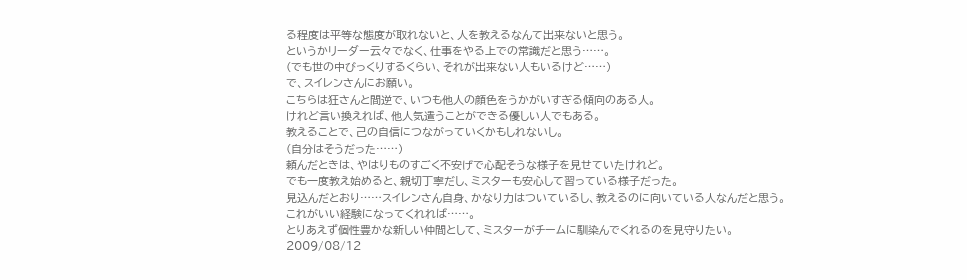る程度は平等な態度が取れないと、人を教えるなんて出来ないと思う。
というかリーダー云々でなく、仕事をやる上での常識だと思う……。
(でも世の中びっくりするくらい、それが出来ない人もいるけど……)
で、スイレンさんにお願い。
こちらは狂さんと間逆で、いつも他人の顔色をうかがいすぎる傾向のある人。
けれど言い換えれば、他人気遣うことができる優しい人でもある。
教えることで、己の自信につながっていくかもしれないし。
(自分はそうだった……)
頼んだときは、やはりものすごく不安げで心配そうな様子を見せていたけれど。
でも一度教え始めると、親切丁寧だし、ミスターも安心して習っている様子だった。
見込んだとおり……スイレンさん自身、かなり力はついているし、教えるのに向いている人なんだと思う。
これがいい経験になってくれれば……。
とりあえず個性豊かな新しい仲間として、ミスターがチームに馴染んでくれるのを見守りたい。
2009/08/12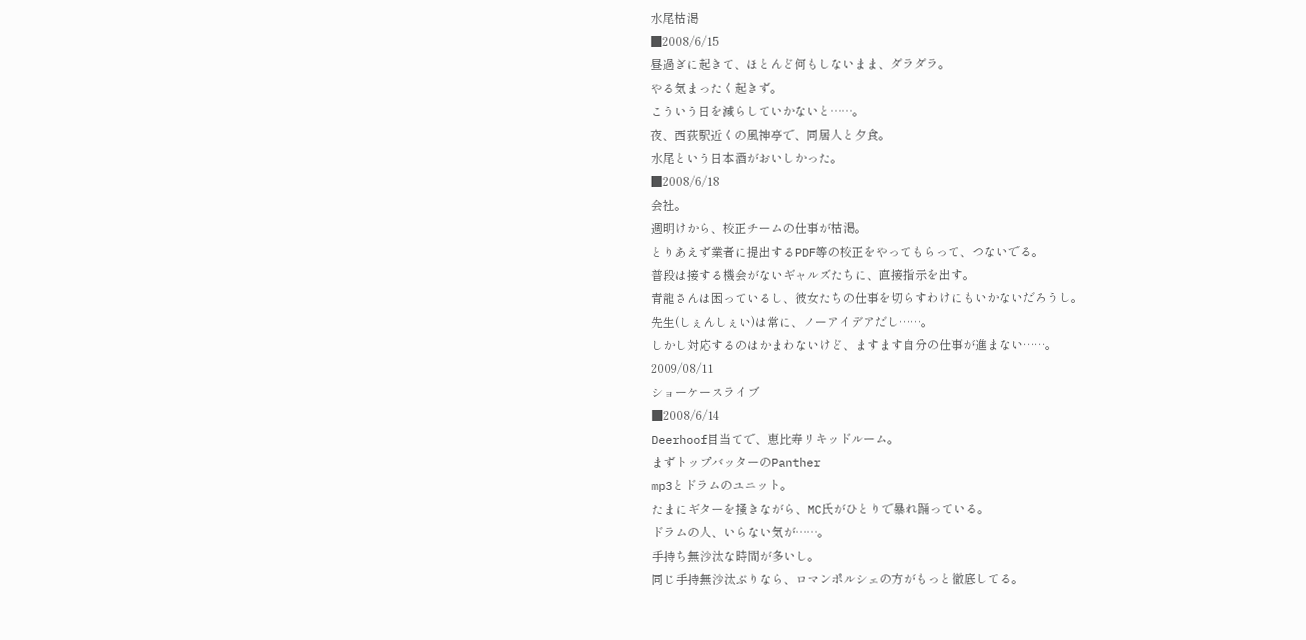水尾枯渇
■2008/6/15
昼過ぎに起きて、ほとんど何もしないまま、ダラダラ。
やる気まったく起きず。
こういう日を減らしていかないと……。
夜、西荻駅近くの風神亭で、同居人と夕食。
水尾という日本酒がおいしかった。
■2008/6/18
会社。
週明けから、校正チームの仕事が枯渇。
とりあえず業者に提出するPDF等の校正をやってもらって、つないでる。
普段は接する機会がないギャルズたちに、直接指示を出す。
青龍さんは困っているし、彼女たちの仕事を切らすわけにもいかないだろうし。
先生(しぇんしぇい)は常に、ノーアイデアだし……。
しかし対応するのはかまわないけど、ますます自分の仕事が進まない……。
2009/08/11
ショーケースライブ
■2008/6/14
Deerhoof目当てで、恵比寿リキッドルーム。
まずトップバッターのPanther
mp3とドラムのユニット。
たまにギターを掻きながら、MC氏がひとりで暴れ踊っている。
ドラムの人、いらない気が……。
手持ち無沙汰な時間が多いし。
同じ手持無沙汰ぶりなら、ロマンポルシェの方がもっと徹底してる。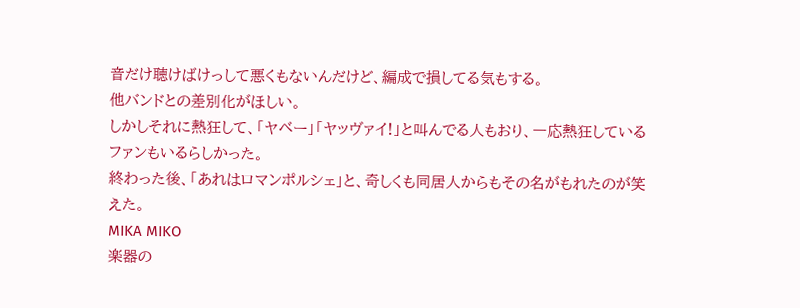音だけ聴けばけっして悪くもないんだけど、編成で損してる気もする。
他バンドとの差別化がほしい。
しかしそれに熱狂して、「ヤベー」「ヤッヴァイ!」と叫んでる人もおり、一応熱狂しているファンもいるらしかった。
終わった後、「あれはロマンポルシェ」と、奇しくも同居人からもその名がもれたのが笑えた。
MIKA MIKO
楽器の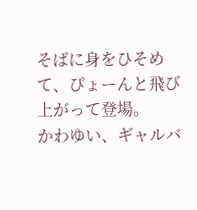そばに身をひそめて、ぴょーんと飛び上がって登場。
かわゆい、ギャルバ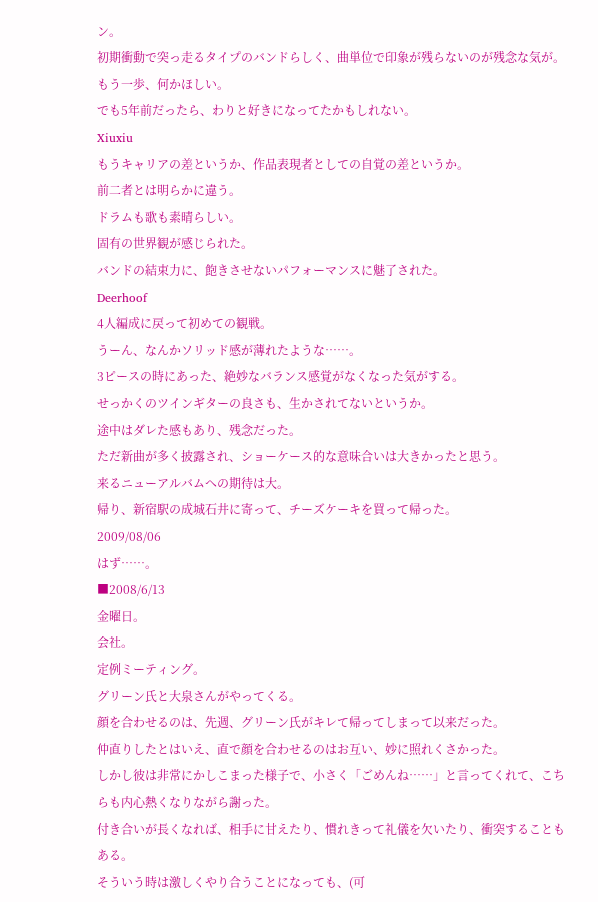ン。
初期衝動で突っ走るタイプのバンドらしく、曲単位で印象が残らないのが残念な気が。
もう一歩、何かほしい。
でも5年前だったら、わりと好きになってたかもしれない。
Xiuxiu
もうキャリアの差というか、作品表現者としての自覚の差というか。
前二者とは明らかに違う。
ドラムも歌も素晴らしい。
固有の世界観が感じられた。
バンドの結束力に、飽きさせないパフォーマンスに魅了された。
Deerhoof
4人編成に戻って初めての観戦。
うーん、なんかソリッド感が薄れたような……。
3ピースの時にあった、絶妙なバランス感覚がなくなった気がする。
せっかくのツインギターの良さも、生かされてないというか。
途中はダレた感もあり、残念だった。
ただ新曲が多く披露され、ショーケース的な意味合いは大きかったと思う。
来るニューアルバムへの期待は大。
帰り、新宿駅の成城石井に寄って、チーズケーキを買って帰った。
2009/08/06
はず……。
■2008/6/13
金曜日。
会社。
定例ミーティング。
グリーン氏と大泉さんがやってくる。
顔を合わせるのは、先週、グリーン氏がキレて帰ってしまって以来だった。
仲直りしたとはいえ、直で顔を合わせるのはお互い、妙に照れくさかった。
しかし彼は非常にかしこまった様子で、小さく「ごめんね……」と言ってくれて、こちらも内心熱くなりながら謝った。
付き合いが長くなれば、相手に甘えたり、慣れきって礼儀を欠いたり、衝突することもある。
そういう時は激しくやり合うことになっても、(可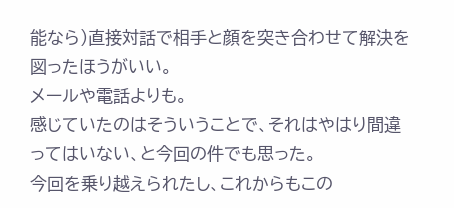能なら)直接対話で相手と顔を突き合わせて解決を図ったほうがいい。
メールや電話よりも。
感じていたのはそういうことで、それはやはり間違ってはいない、と今回の件でも思った。
今回を乗り越えられたし、これからもこの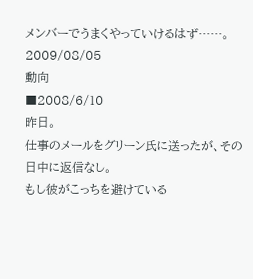メンバーでうまくやっていけるはず……。
2009/08/05
動向
■2008/6/10
昨日。
仕事のメールをグリーン氏に送ったが、その日中に返信なし。
もし彼がこっちを避けている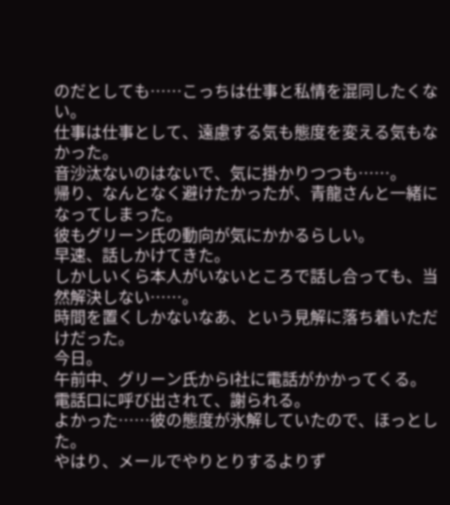のだとしても……こっちは仕事と私情を混同したくない。
仕事は仕事として、遠慮する気も態度を変える気もなかった。
音沙汰ないのはないで、気に掛かりつつも……。
帰り、なんとなく避けたかったが、青龍さんと一緒になってしまった。
彼もグリーン氏の動向が気にかかるらしい。
早速、話しかけてきた。
しかしいくら本人がいないところで話し合っても、当然解決しない……。
時間を置くしかないなあ、という見解に落ち着いただけだった。
今日。
午前中、グリーン氏からI社に電話がかかってくる。
電話口に呼び出されて、謝られる。
よかった……彼の態度が氷解していたので、ほっとした。
やはり、メールでやりとりするよりず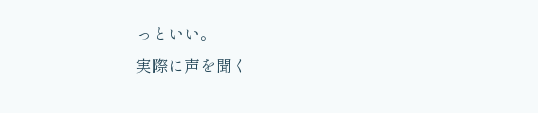っといい。
実際に声を聞く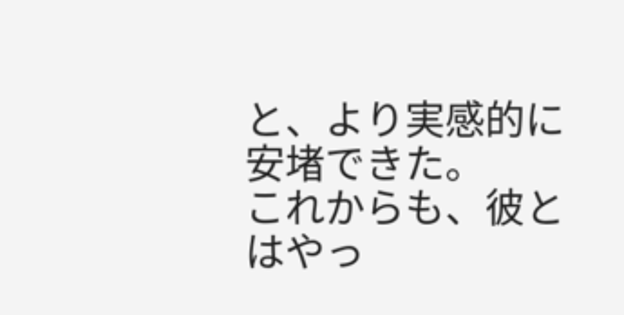と、より実感的に安堵できた。
これからも、彼とはやっ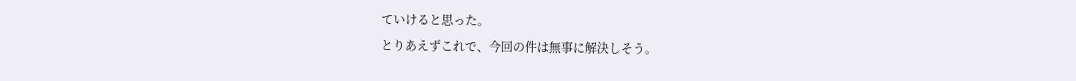ていけると思った。
とりあえずこれで、今回の件は無事に解決しそう。